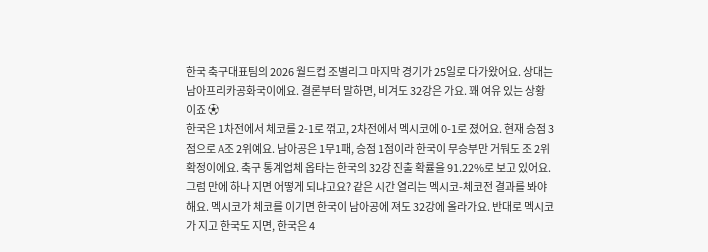한국 축구대표팀의 2026 월드컵 조별리그 마지막 경기가 25일로 다가왔어요. 상대는 남아프리카공화국이에요. 결론부터 말하면, 비겨도 32강은 가요. 꽤 여유 있는 상황이죠 ⚽
한국은 1차전에서 체코를 2-1로 꺾고, 2차전에서 멕시코에 0-1로 졌어요. 현재 승점 3점으로 A조 2위예요. 남아공은 1무1패, 승점 1점이라 한국이 무승부만 거둬도 조 2위 확정이에요. 축구 통계업체 옵타는 한국의 32강 진출 확률을 91.22%로 보고 있어요.
그럼 만에 하나 지면 어떻게 되냐고요? 같은 시간 열리는 멕시코-체코전 결과를 봐야 해요. 멕시코가 체코를 이기면 한국이 남아공에 져도 32강에 올라가요. 반대로 멕시코가 지고 한국도 지면, 한국은 4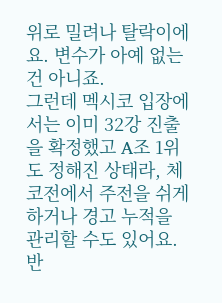위로 밀려나 탈락이에요. 변수가 아예 없는 건 아니죠.
그런데 멕시코 입장에서는 이미 32강 진출을 확정했고 A조 1위도 정해진 상태라, 체코전에서 주전을 쉬게 하거나 경고 누적을 관리할 수도 있어요. 반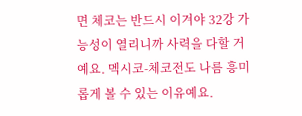면 체코는 반드시 이겨야 32강 가능성이 열리니까 사력을 다할 거예요. 멕시코-체코전도 나름 흥미롭게 볼 수 있는 이유예요.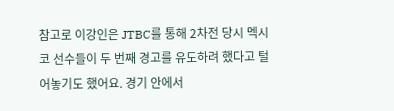참고로 이강인은 JTBC를 통해 2차전 당시 멕시코 선수들이 두 번째 경고를 유도하려 했다고 털어놓기도 했어요. 경기 안에서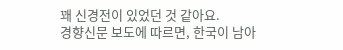꽤 신경전이 있었던 것 같아요.
경향신문 보도에 따르면, 한국이 남아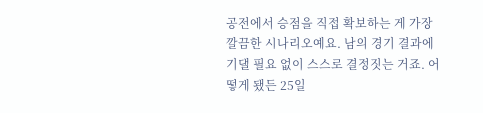공전에서 승점을 직접 확보하는 게 가장 깔끔한 시나리오예요. 남의 경기 결과에 기댈 필요 없이 스스로 결정짓는 거죠. 어떻게 됐든 25일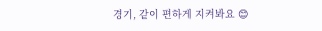경기, 같이 편하게 지켜봐요 😊